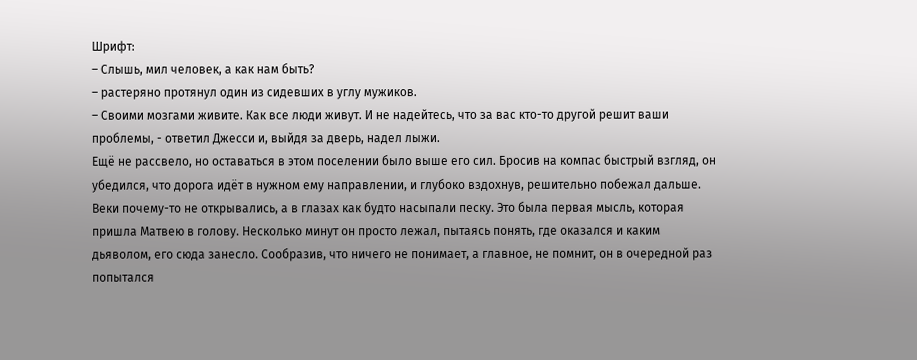Шрифт:
– Слышь, мил человек, а как нам быть?
– растеряно протянул один из сидевших в углу мужиков.
– Своими мозгами живите. Как все люди живут. И не надейтесь, что за вас кто-то другой решит ваши проблемы, - ответил Джесси и, выйдя за дверь, надел лыжи.
Ещё не рассвело, но оставаться в этом поселении было выше его сил. Бросив на компас быстрый взгляд, он убедился, что дорога идёт в нужном ему направлении, и глубоко вздохнув, решительно побежал дальше.
Веки почему-то не открывались, а в глазах как будто насыпали песку. Это была первая мысль, которая пришла Матвею в голову. Несколько минут он просто лежал, пытаясь понять, где оказался и каким дьяволом, его сюда занесло. Сообразив, что ничего не понимает, а главное, не помнит, он в очередной раз попытался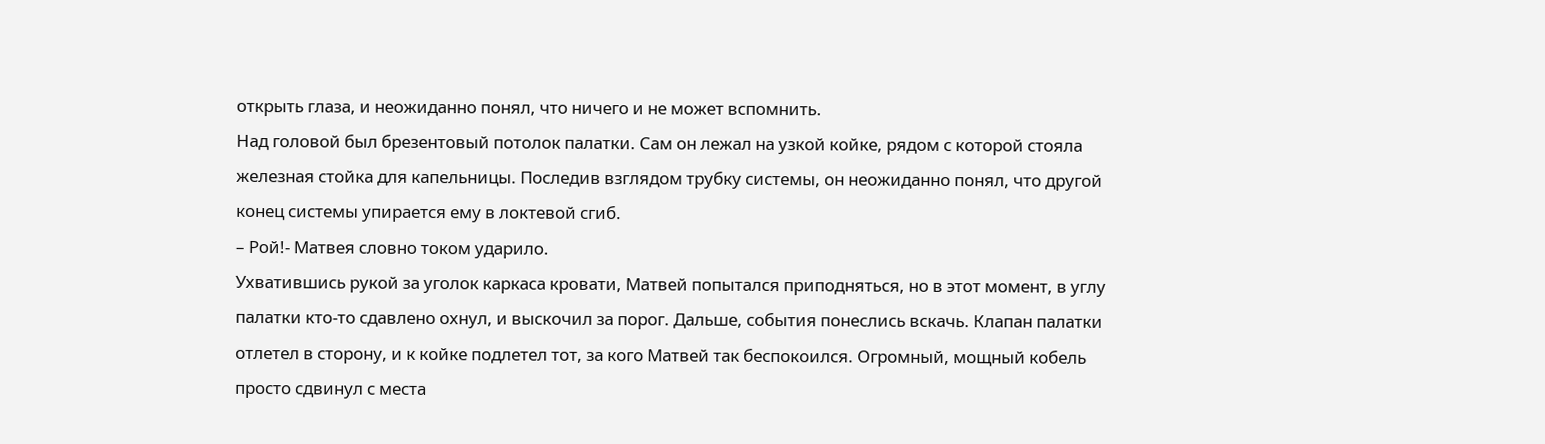открыть глаза, и неожиданно понял, что ничего и не может вспомнить.
Над головой был брезентовый потолок палатки. Сам он лежал на узкой койке, рядом с которой стояла железная стойка для капельницы. Последив взглядом трубку системы, он неожиданно понял, что другой конец системы упирается ему в локтевой сгиб.
– Рой!- Матвея словно током ударило.
Ухватившись рукой за уголок каркаса кровати, Матвей попытался приподняться, но в этот момент, в углу палатки кто-то сдавлено охнул, и выскочил за порог. Дальше, события понеслись вскачь. Клапан палатки отлетел в сторону, и к койке подлетел тот, за кого Матвей так беспокоился. Огромный, мощный кобель просто сдвинул с места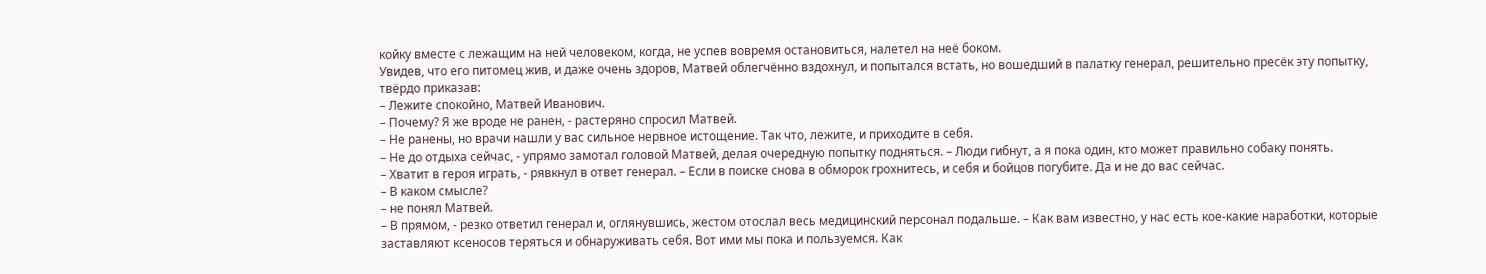койку вместе с лежащим на ней человеком, когда, не успев вовремя остановиться, налетел на неё боком.
Увидев, что его питомец жив, и даже очень здоров, Матвей облегчённо вздохнул, и попытался встать, но вошедший в палатку генерал, решительно пресёк эту попытку, твёрдо приказав:
– Лежите спокойно, Матвей Иванович.
– Почему? Я же вроде не ранен, - растеряно спросил Матвей.
– Не ранены, но врачи нашли у вас сильное нервное истощение. Так что, лежите, и приходите в себя.
– Не до отдыха сейчас, - упрямо замотал головой Матвей, делая очередную попытку подняться. – Люди гибнут, а я пока один, кто может правильно собаку понять.
– Хватит в героя играть, - рявкнул в ответ генерал. – Если в поиске снова в обморок грохнитесь, и себя и бойцов погубите. Да и не до вас сейчас.
– В каком смысле?
– не понял Матвей.
– В прямом, - резко ответил генерал и, оглянувшись, жестом отослал весь медицинский персонал подальше. – Как вам известно, у нас есть кое-какие наработки, которые заставляют ксеносов теряться и обнаруживать себя. Вот ими мы пока и пользуемся. Как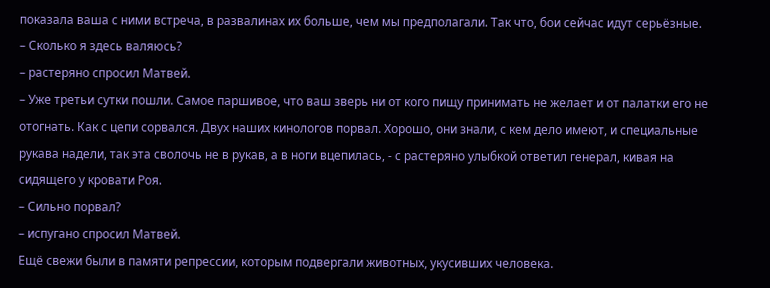показала ваша с ними встреча, в развалинах их больше, чем мы предполагали. Так что, бои сейчас идут серьёзные.
– Сколько я здесь валяюсь?
– растеряно спросил Матвей.
– Уже третьи сутки пошли. Самое паршивое, что ваш зверь ни от кого пищу принимать не желает и от палатки его не отогнать. Как с цепи сорвался. Двух наших кинологов порвал. Хорошо, они знали, с кем дело имеют, и специальные рукава надели, так эта сволочь не в рукав, а в ноги вцепилась, - с растеряно улыбкой ответил генерал, кивая на сидящего у кровати Роя.
– Сильно порвал?
– испугано спросил Матвей.
Ещё свежи были в памяти репрессии, которым подвергали животных, укусивших человека.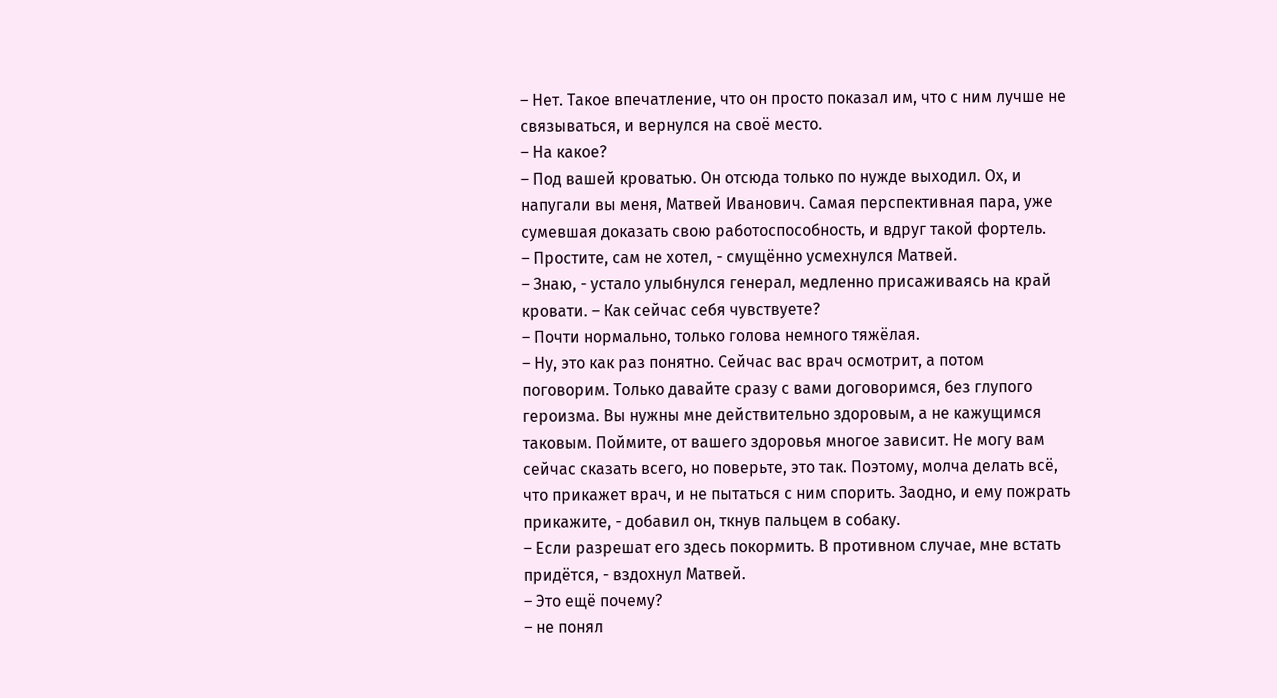– Нет. Такое впечатление, что он просто показал им, что с ним лучше не связываться, и вернулся на своё место.
– На какое?
– Под вашей кроватью. Он отсюда только по нужде выходил. Ох, и напугали вы меня, Матвей Иванович. Самая перспективная пара, уже сумевшая доказать свою работоспособность, и вдруг такой фортель.
– Простите, сам не хотел, - смущённо усмехнулся Матвей.
– Знаю, - устало улыбнулся генерал, медленно присаживаясь на край кровати. – Как сейчас себя чувствуете?
– Почти нормально, только голова немного тяжёлая.
– Ну, это как раз понятно. Сейчас вас врач осмотрит, а потом поговорим. Только давайте сразу с вами договоримся, без глупого героизма. Вы нужны мне действительно здоровым, а не кажущимся таковым. Поймите, от вашего здоровья многое зависит. Не могу вам сейчас сказать всего, но поверьте, это так. Поэтому, молча делать всё, что прикажет врач, и не пытаться с ним спорить. Заодно, и ему пожрать прикажите, - добавил он, ткнув пальцем в собаку.
– Если разрешат его здесь покормить. В противном случае, мне встать придётся, - вздохнул Матвей.
– Это ещё почему?
– не понял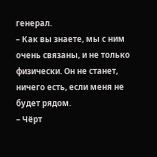генерал.
– Как вы знаете, мы с ним очень связаны, и не только физически. Он не станет, ничего есть, если меня не будет рядом.
– Чёрт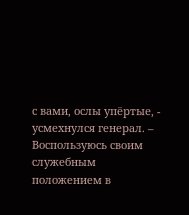с вами, ослы упёртые, - усмехнулся генерал. – Воспользуюсь своим служебным положением в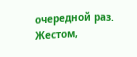очередной раз.
Жестом,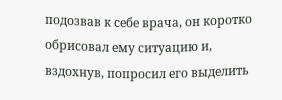подозвав к себе врача, он коротко обрисовал ему ситуацию и, вздохнув, попросил его выделить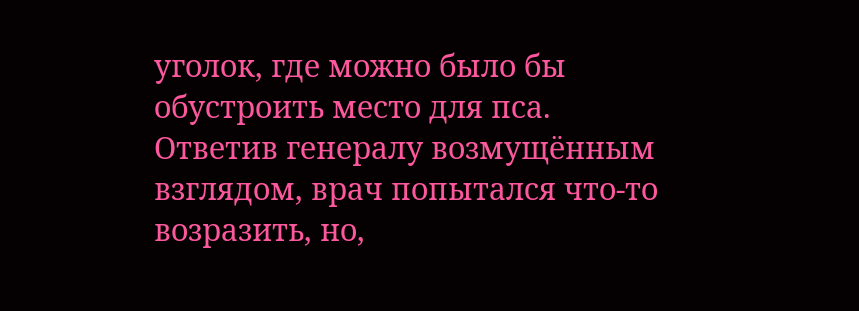уголок, где можно было бы обустроить место для пса. Ответив генералу возмущённым взглядом, врач попытался что-то возразить, но,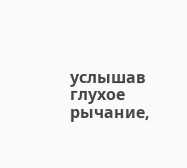услышав глухое рычание,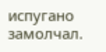испугано замолчал.